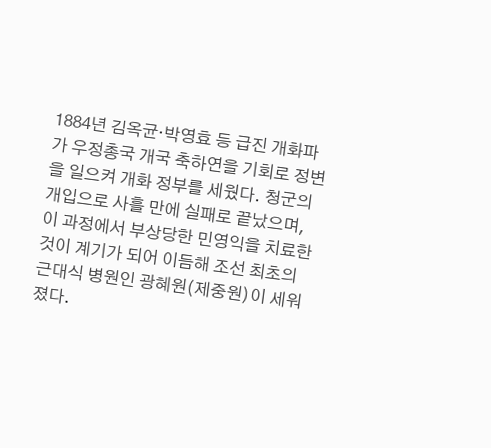1884년 김옥균·박영효 등 급진 개화파가 우정총국 개국 축하연을 기회로 정변을 일으켜 개화 정부를 세웠다. 청군의 개입으로 사흘 만에 실패로 끝났으며, 이 과정에서 부상당한 민영익을 치료한 것이 계기가 되어 이듬해 조선 최초의 근대식 병원인 광혜원(제중원)이 세워졌다.